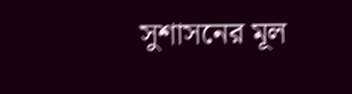সুশাসনের মূল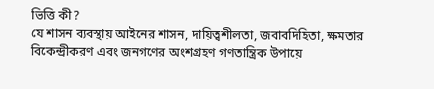ভিত্তি কী?
যে শাসন ব্যবস্থায় আইনের শাসন, দায়িত্বশীলতা, জবাবদিহিতা, ক্ষমতার বিকেন্দ্রীকরণ এবং জনগণের অংশগ্রহণ গণতান্ত্রিক উপায়ে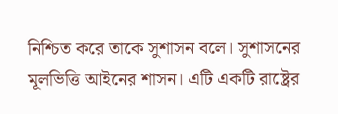নিশ্চিত করে তাকে সুশাসন বলে। সুশাসনের মূলভিত্তি আইনের শাসন। এটি একটি রাষ্ট্রের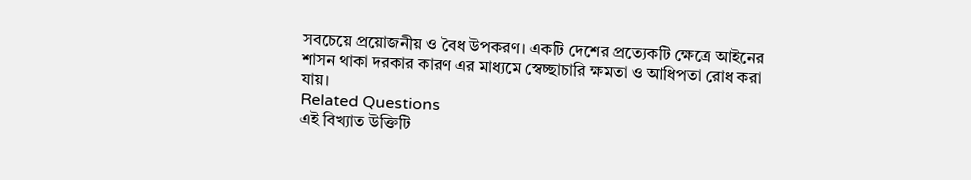সবচেয়ে প্রয়োজনীয় ও বৈধ উপকরণ। একটি দেশের প্রত্যেকটি ক্ষেত্রে আইনের শাসন থাকা দরকার কারণ এর মাধ্যমে স্বেচ্ছাচারি ক্ষমতা ও আধিপতা রোধ করা যায়।
Related Questions
এই বিখ্যাত উক্তিটি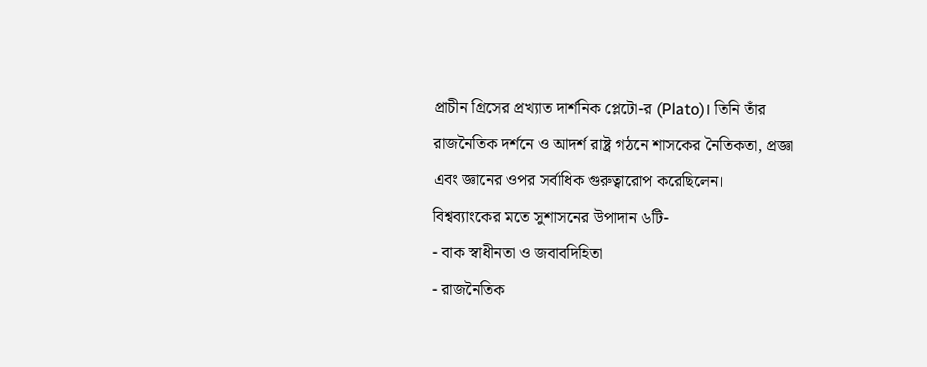প্রাচীন গ্রিসের প্রখ্যাত দার্শনিক প্লেটো-র (Plato)। তিনি তাঁর রাজনৈতিক দর্শনে ও আদর্শ রাষ্ট্র গঠনে শাসকের নৈতিকতা, প্রজ্ঞা এবং জ্ঞানের ওপর সর্বাধিক গুরুত্বারোপ করেছিলেন।
বিশ্বব্যাংকের মতে সুশাসনের উপাদান ৬টি-
- বাক স্বাধীনতা ও জবাবদিহিতা
- রাজনৈতিক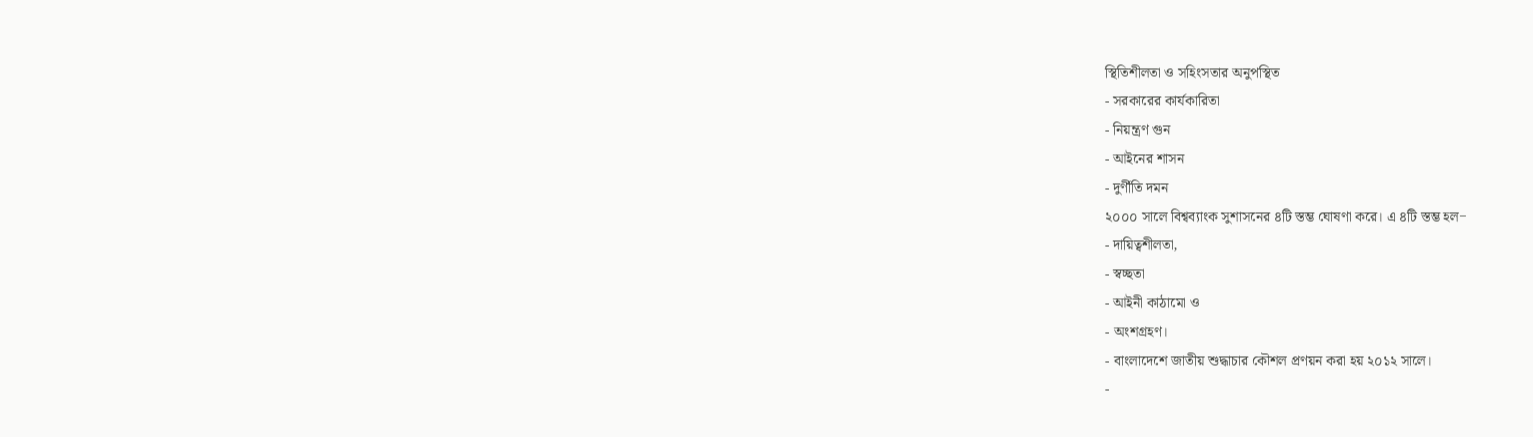স্থিতিশীলতা ও সহিংসতার অনুপস্থিত
- সরকারের কার্যকারিতা
- নিয়ন্ত্রণ গুন
- আইনের শাসন
- দুর্ণীতি দমন
২০০০ সালে বিশ্বব্যাংক সুশাসনের ৪টি স্তম্ভ ঘোষণা করে। এ ৪টি স্তম্ভ হল−
- দায়িত্বশীলতা,
- স্বচ্ছতা
- আইনী কাঠামো ও
- অংশগ্রহণ।
- বাংলাদেশে জাতীয় শুদ্ধাচার কৌশল প্রণয়ন করা হয় ২০১২ সালে।
-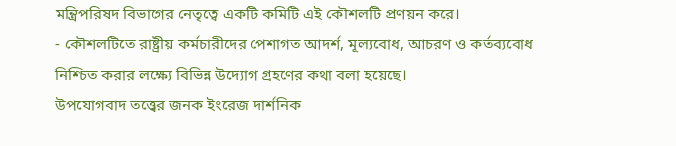মন্ত্রিপরিষদ বিভাগের নেতৃত্বে একটি কমিটি এই কৌশলটি প্রণয়ন করে।
- কৌশলটিতে রাষ্ট্রীয় কর্মচারীদের পেশাগত আদর্শ, মূল্যবোধ, আচরণ ও কর্তব্যবোধ নিশ্চিত করার লক্ষ্যে বিভিন্ন উদ্যোগ গ্রহণের কথা বলা হয়েছে।
উপযোগবাদ তত্ত্বের জনক ইংরেজ দার্শনিক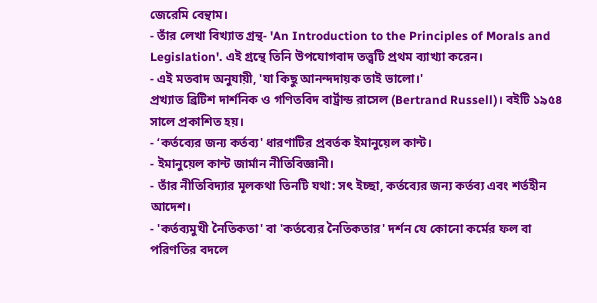জেরেমি বেন্থাম।
- তাঁর লেখা বিখ্যাত গ্রন্থ- 'An Introduction to the Principles of Morals and Legislation'. এই গ্রন্থে তিনি উপযোগবাদ তত্ত্বটি প্রথম ব্যাখ্যা করেন।
- এই মতবাদ অনুযায়ী, 'যা কিছু আনন্দদায়ক তাই ভালো।'
প্রখ্যাত ব্রিটিশ দার্শনিক ও গণিতবিদ বার্ট্রান্ড রাসেল (Bertrand Russell)। বইটি ১৯৫৪ সালে প্রকাশিত হয়।
- ‘কর্তব্যের জন্য কর্তব্য' ধারণাটির প্রবর্তক ইমানুয়েল কান্ট।
- ইমানুয়েল কান্ট জার্মান নীতিবিজ্ঞানী।
- তাঁর নীতিবিদ্যার মূলকথা তিনটি যথা: সৎ ইচ্ছা, কর্তব্যের জন্য কর্তব্য এবং শর্তহীন আদেশ।
- 'কর্তব্যমুখী নৈতিকতা' বা 'কর্তব্যের নৈতিকতার' দর্শন যে কোনো কর্মের ফল বা পরিণতির বদলে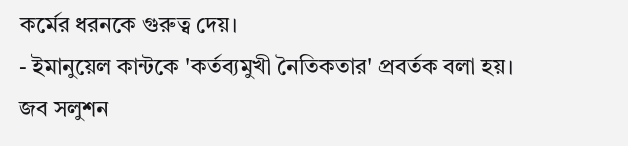কর্মের ধরনকে গুরুত্ব দেয়।
- ইমানুয়েল কান্টকে 'কর্তব্যমুখী নৈতিকতার' প্রবর্তক বলা হয়।
জব সলুশন